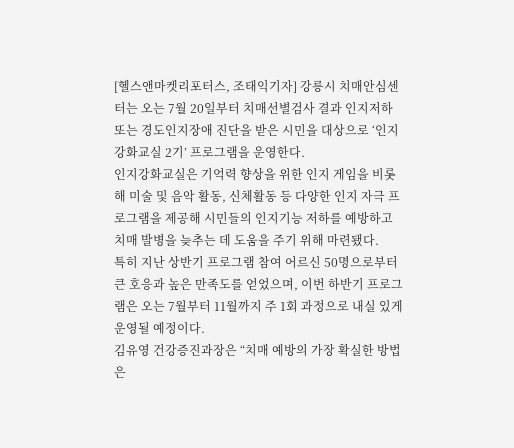[헬스앤마켓리포터스, 조태익기자] 강릉시 치매안심센터는 오는 7월 20일부터 치매선별검사 결과 인지저하 또는 경도인지장애 진단을 받은 시민을 대상으로 ‘인지강화교실 2기’ 프로그램을 운영한다.
인지강화교실은 기억력 향상을 위한 인지 게임을 비롯해 미술 및 음악 활동, 신체활동 등 다양한 인지 자극 프로그램을 제공해 시민들의 인지기능 저하를 예방하고 치매 발병을 늦추는 데 도움을 주기 위해 마련됐다.
특히 지난 상반기 프로그램 참여 어르신 50명으로부터 큰 호응과 높은 만족도를 얻었으며, 이번 하반기 프로그램은 오는 7월부터 11월까지 주 1회 과정으로 내실 있게 운영될 예정이다.
김유영 건강증진과장은 “치매 예방의 가장 확실한 방법은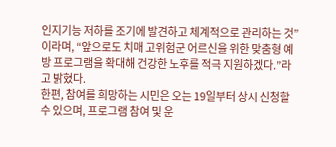인지기능 저하를 조기에 발견하고 체계적으로 관리하는 것”이라며, “앞으로도 치매 고위험군 어르신을 위한 맞춤형 예방 프로그램을 확대해 건강한 노후를 적극 지원하겠다.”라고 밝혔다.
한편, 참여를 희망하는 시민은 오는 19일부터 상시 신청할 수 있으며, 프로그램 참여 및 운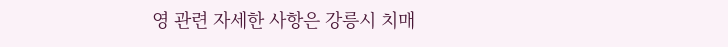영 관련 자세한 사항은 강릉시 치매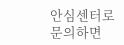안심센터로 문의하면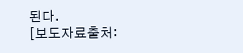된다.
[보도자료출처: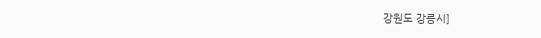강원도 강릉시]